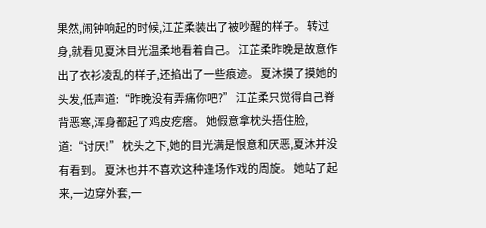果然,闹钟响起的时候,江芷柔装出了被吵醒的样子。 转过身,就看见夏沐目光温柔地看着自己。 江芷柔昨晚是故意作出了衣衫凌乱的样子,还掐出了一些痕迹。 夏沐摸了摸她的头发,低声道:“昨晚没有弄痛你吧?” 江芷柔只觉得自己脊背恶寒,浑身都起了鸡皮疙瘩。 她假意拿枕头捂住脸,道:“讨厌!” 枕头之下,她的目光满是恨意和厌恶,夏沐并没有看到。 夏沐也并不喜欢这种逢场作戏的周旋。 她站了起来,一边穿外套,一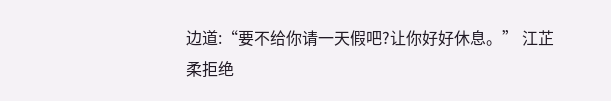边道:“要不给你请一天假吧?让你好好休息。” 江芷柔拒绝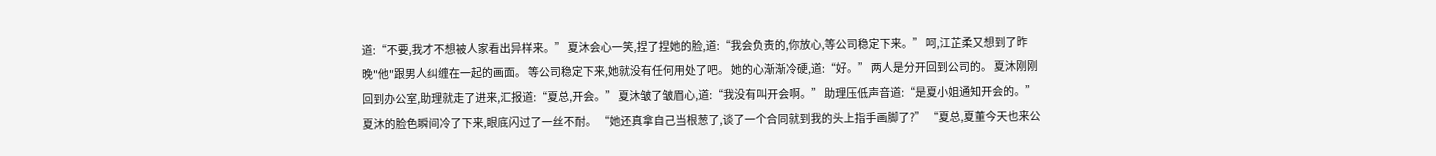道:“不要,我才不想被人家看出异样来。” 夏沐会心一笑,捏了捏她的脸,道:“我会负责的,你放心,等公司稳定下来。” 呵,江芷柔又想到了昨晚"他"跟男人纠缠在一起的画面。 等公司稳定下来,她就没有任何用处了吧。 她的心渐渐冷硬,道:“好。” 两人是分开回到公司的。 夏沐刚刚回到办公室,助理就走了进来,汇报道:“夏总,开会。” 夏沐皱了皱眉心,道:“我没有叫开会啊。” 助理压低声音道:“是夏小姐通知开会的。” 夏沐的脸色瞬间冷了下来,眼底闪过了一丝不耐。 “她还真拿自己当根葱了,谈了一个合同就到我的头上指手画脚了?” “夏总,夏董今天也来公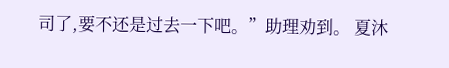司了,要不还是过去一下吧。”助理劝到。 夏沐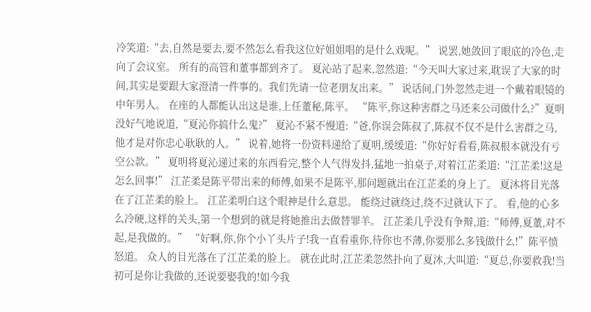冷笑道:“去,自然是要去,要不然怎么看我这位好姐姐唱的是什么戏呢。” 说罢,她敛回了眼底的冷色,走向了会议室。 所有的高管和董事都到齐了。 夏沁站了起来,忽然道:“今天叫大家过来,耽误了大家的时间,其实是要跟大家澄清一件事的。我们先请一位老朋友出来。” 说话间,门外忽然走进一个戴着眼镜的中年男人。 在座的人都能认出这是谁,上任董秘,陈平。 “陈平,你这种害群之马还来公司做什么?”夏明没好气地说道,“夏沁你搞什么鬼?” 夏沁不紧不慢道:“爸,你误会陈叔了,陈叔不仅不是什么害群之马,他才是对你忠心耿耿的人。” 说着,她将一份资料递给了夏明,缓缓道:“你好好看看,陈叔根本就没有亏空公款。” 夏明将夏沁递过来的东西看完,整个人气得发抖,猛地一拍桌子,对着江芷柔道:“江芷柔!这是怎么回事!” 江芷柔是陈平带出来的师傅,如果不是陈平,那问题就出在江芷柔的身上了。 夏沐将目光落在了江芷柔的脸上。 江芷柔明白这个眼神是什么意思。 能绕过就绕过,绕不过就认下了。 看,他的心多么冷硬,这样的关头,第一个想到的就是将她推出去做替罪羊。 江芷柔几乎没有争辩,道:“师傅,夏董,对不起,是我做的。” “好啊,你,你个小丫头片子!我一直看重你,待你也不薄,你要那么多钱做什么!”陈平愤怒道。 众人的目光落在了江芷柔的脸上。 就在此时,江芷柔忽然扑向了夏沐,大叫道:“夏总,你要救我!当初可是你让我做的,还说要娶我的!如今我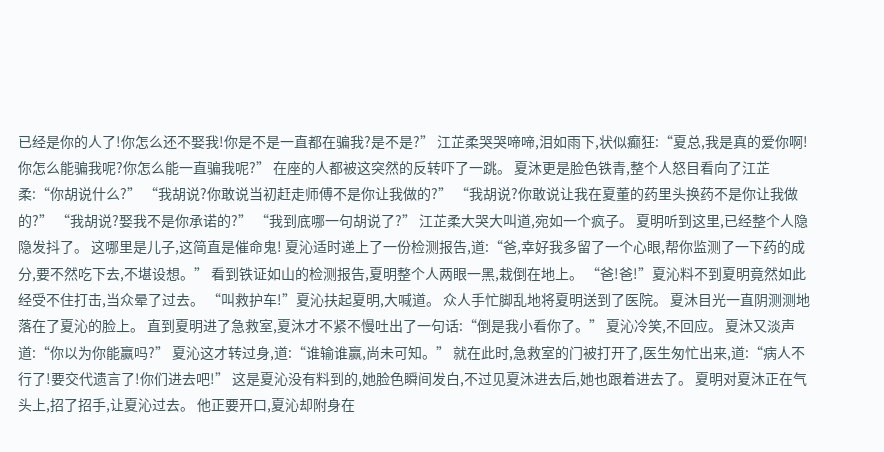已经是你的人了!你怎么还不娶我!你是不是一直都在骗我?是不是?” 江芷柔哭哭啼啼,泪如雨下,状似癫狂:“夏总,我是真的爱你啊!你怎么能骗我呢?你怎么能一直骗我呢?” 在座的人都被这突然的反转吓了一跳。 夏沐更是脸色铁青,整个人怒目看向了江芷柔:“你胡说什么?” “我胡说?你敢说当初赶走师傅不是你让我做的?” “我胡说?你敢说让我在夏董的药里头换药不是你让我做的?” “我胡说?娶我不是你承诺的?” “我到底哪一句胡说了?” 江芷柔大哭大叫道,宛如一个疯子。 夏明听到这里,已经整个人隐隐发抖了。 这哪里是儿子,这简直是催命鬼! 夏沁适时递上了一份检测报告,道:“爸,幸好我多留了一个心眼,帮你监测了一下药的成分,要不然吃下去,不堪设想。” 看到铁证如山的检测报告,夏明整个人两眼一黑,栽倒在地上。 “爸!爸!”夏沁料不到夏明竟然如此经受不住打击,当众晕了过去。 “叫救护车!”夏沁扶起夏明,大喊道。 众人手忙脚乱地将夏明送到了医院。 夏沐目光一直阴测测地落在了夏沁的脸上。 直到夏明进了急救室,夏沐才不紧不慢吐出了一句话:“倒是我小看你了。” 夏沁冷笑,不回应。 夏沐又淡声道:“你以为你能赢吗?” 夏沁这才转过身,道:“谁输谁赢,尚未可知。” 就在此时,急救室的门被打开了,医生匆忙出来,道:“病人不行了!要交代遗言了!你们进去吧!” 这是夏沁没有料到的,她脸色瞬间发白,不过见夏沐进去后,她也跟着进去了。 夏明对夏沐正在气头上,招了招手,让夏沁过去。 他正要开口,夏沁却附身在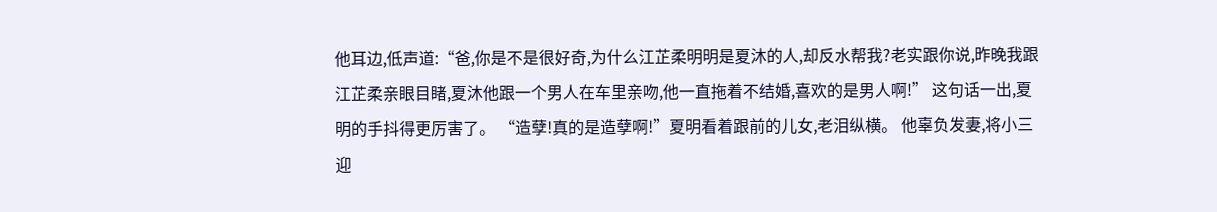他耳边,低声道:“爸,你是不是很好奇,为什么江芷柔明明是夏沐的人,却反水帮我?老实跟你说,昨晚我跟江芷柔亲眼目睹,夏沐他跟一个男人在车里亲吻,他一直拖着不结婚,喜欢的是男人啊!” 这句话一出,夏明的手抖得更厉害了。 “造孽!真的是造孽啊!”夏明看着跟前的儿女,老泪纵横。 他辜负发妻,将小三迎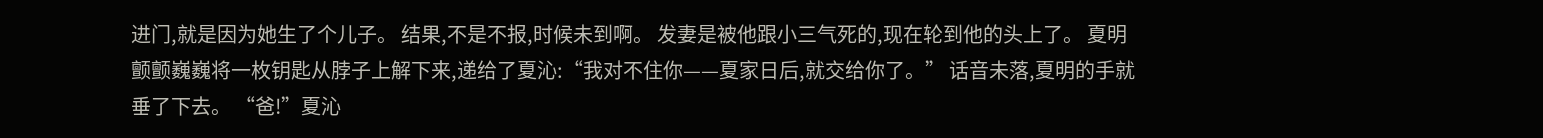进门,就是因为她生了个儿子。 结果,不是不报,时候未到啊。 发妻是被他跟小三气死的,现在轮到他的头上了。 夏明颤颤巍巍将一枚钥匙从脖子上解下来,递给了夏沁:“我对不住你——夏家日后,就交给你了。” 话音未落,夏明的手就垂了下去。 “爸!”夏沁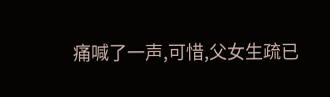痛喊了一声,可惜,父女生疏已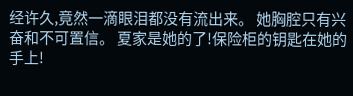经许久,竟然一滴眼泪都没有流出来。 她胸腔只有兴奋和不可置信。 夏家是她的了!保险柜的钥匙在她的手上!